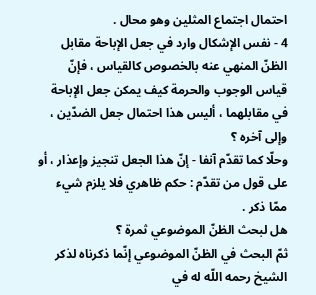احتمال اجتماع المثلين وهو محال .
4 - نفس الإشكال وارد في جعل الإباحة مقابل الظنّ المنهي عنه بالخصوص كالقياس ، فإنّ قياس الوجوب والحرمة كيف يمكن جعل الإباحة في مقابلهما ، أليس هذا احتمال جعل الضدّين ، وإلى آخره ؟
وحلّا كما تقدّم آنفا - إنّ هذا الجعل تنجيز وإعذار ، أو على قول من تقدّم : حكم ظاهري فلا يلزم شيء ممّا ذكر .
هل لبحث الظنّ الموضوعي ثمرة ؟
ثمّ البحث في الظنّ الموضوعي إنّما ذكرناه لذكر الشيخ رحمه اللّه له في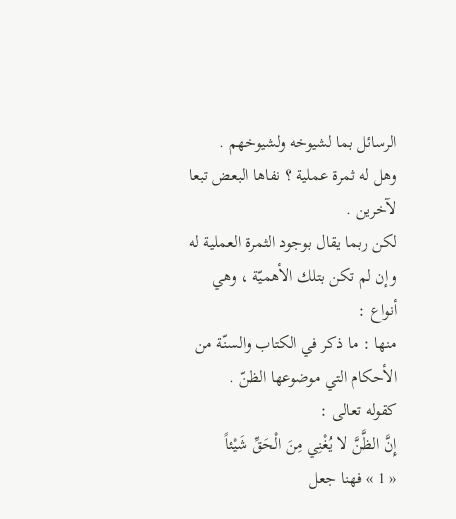الرسائل بما لشيوخه ولشيوخهم .
وهل له ثمرة عملية ؟ نفاها البعض تبعا لآخرين .
لكن ربما يقال بوجود الثمرة العملية له وإن لم تكن بتلك الأهميّة ، وهي أنواع :
منها : ما ذكر في الكتاب والسنّة من الأحكام التي موضوعها الظنّ .
كقوله تعالى :
إِنَّ الظَّنَّ لا يُغْنِي مِنَ الْحَقِّ شَيْئاً
« 1 » فهنا جعل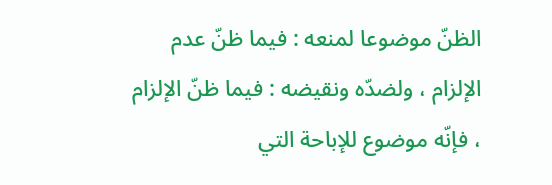الظنّ موضوعا لمنعه : فيما ظنّ عدم الإلزام ، ولضدّه ونقيضه : فيما ظنّ الإلزام ، فإنّه موضوع للإباحة التي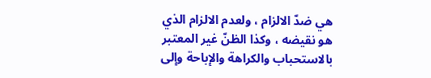هي ضدّ الالزام ، ولعدم الالزام الذي هو نقيضه ، وكذا الظنّ غير المعتبر بالاستحباب والكراهة والإباحة وإلى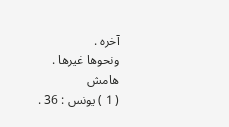آخره .
ونحوها غيرها .
هامش
( 1 ) يونس : 36 .